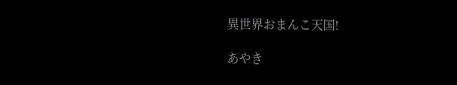異世界おまんこ天国!

あやき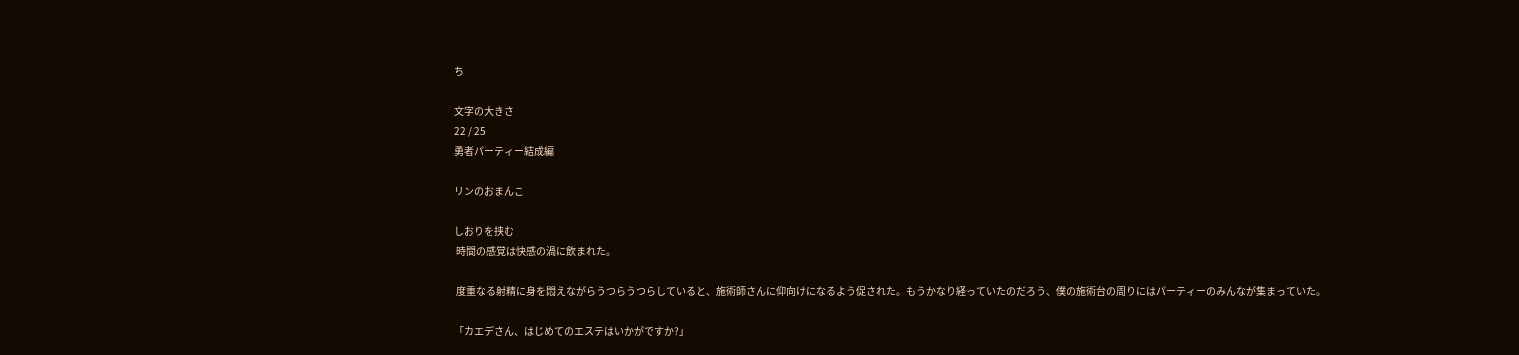ち

文字の大きさ
22 / 25
勇者パーティー結成編

リンのおまんこ

しおりを挟む
 時間の感覚は快感の渦に飲まれた。

 度重なる射精に身を悶えながらうつらうつらしていると、施術師さんに仰向けになるよう促された。もうかなり経っていたのだろう、僕の施術台の周りにはパーティーのみんなが集まっていた。

「カエデさん、はじめてのエステはいかがですか?」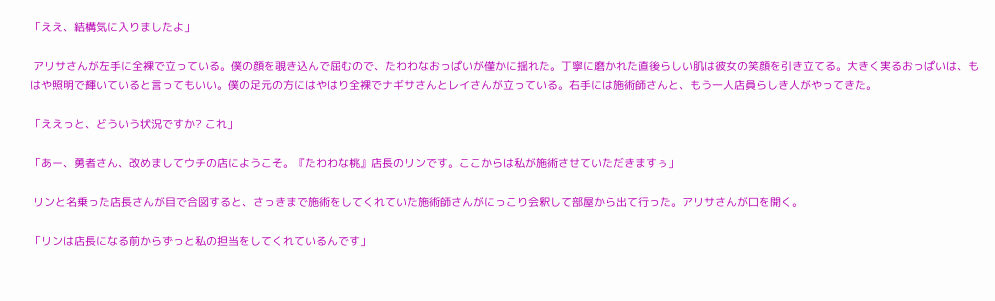「ええ、結構気に入りましたよ」

 アリサさんが左手に全裸で立っている。僕の顔を覗き込んで屈むので、たわわなおっぱいが僅かに揺れた。丁寧に磨かれた直後らしい肌は彼女の笑顔を引き立てる。大きく実るおっぱいは、もはや照明で輝いていると言ってもいい。僕の足元の方にはやはり全裸でナギサさんとレイさんが立っている。右手には施術師さんと、もう一人店員らしき人がやってきた。

「ええっと、どういう状況ですか? これ」

「あー、勇者さん、改めましてウチの店にようこそ。『たわわな桃』店長のリンです。ここからは私が施術させていただきますぅ」

 リンと名乗った店長さんが目で合図すると、さっきまで施術をしてくれていた施術師さんがにっこり会釈して部屋から出て行った。アリサさんが口を開く。

「リンは店長になる前からずっと私の担当をしてくれているんです」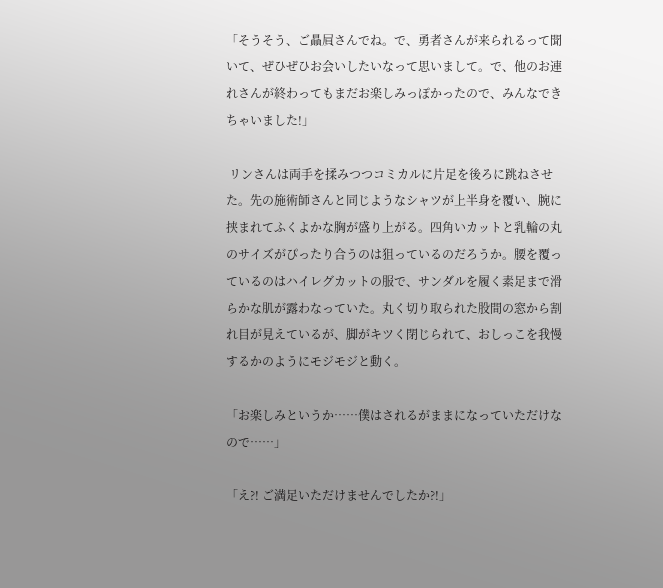「そうそう、ご贔屓さんでね。で、勇者さんが来られるって聞いて、ぜひぜひお会いしたいなって思いまして。で、他のお連れさんが終わってもまだお楽しみっぽかったので、みんなできちゃいました!」

 リンさんは両手を揉みつつコミカルに片足を後ろに跳ねさせた。先の施術師さんと同じようなシャツが上半身を覆い、腕に挟まれてふくよかな胸が盛り上がる。四角いカットと乳輪の丸のサイズがぴったり合うのは狙っているのだろうか。腰を覆っているのはハイレグカットの服で、サンダルを履く素足まで滑らかな肌が露わなっていた。丸く切り取られた股間の窓から割れ目が見えているが、脚がキツく閉じられて、おしっこを我慢するかのようにモジモジと動く。

「お楽しみというか……僕はされるがままになっていただけなので……」

「え?! ご満足いただけませんでしたか?!」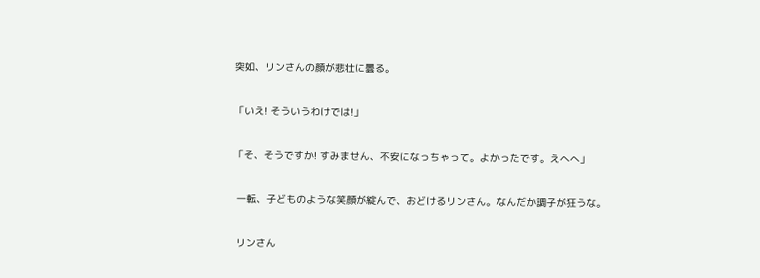突如、リンさんの顔が悲壮に曇る。

「いえ! そういうわけでは!」

「そ、そうですか! すみません、不安になっちゃって。よかったです。えへへ」

 一転、子どものような笑顔が綻んで、おどけるリンさん。なんだか調子が狂うな。

 リンさん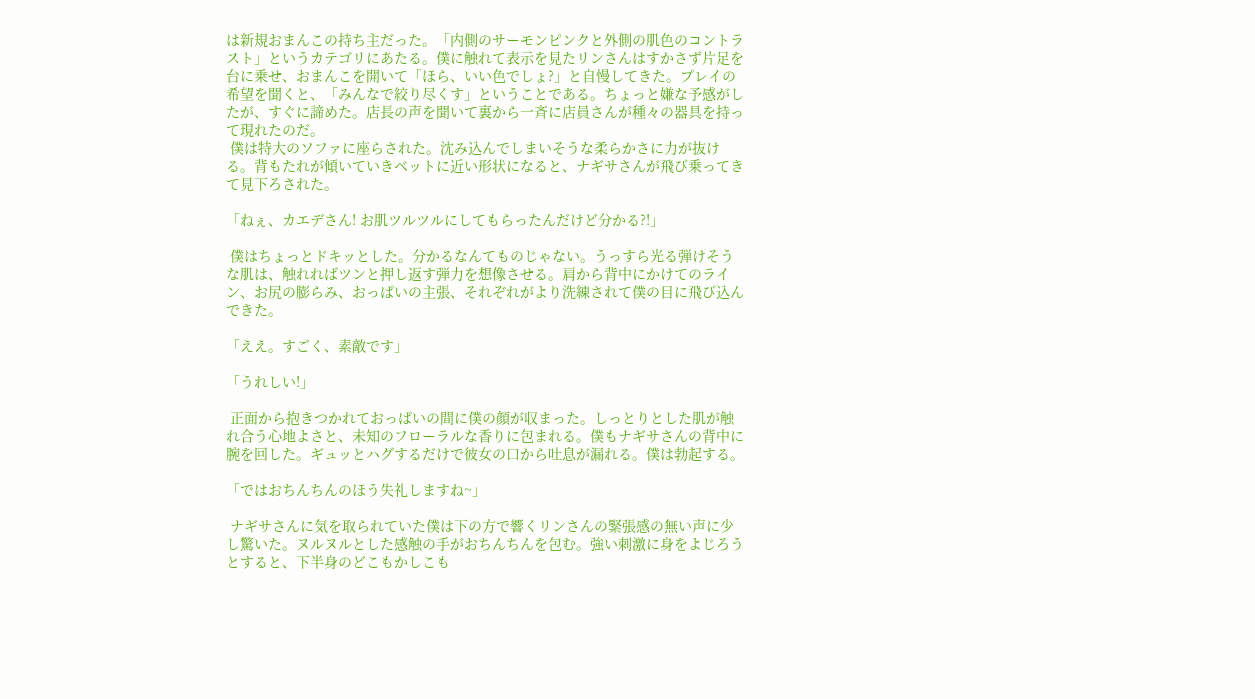は新規おまんこの持ち主だった。「内側のサーモンピンクと外側の肌色のコントラスト」というカテゴリにあたる。僕に触れて表示を見たリンさんはすかさず片足を台に乗せ、おまんこを開いて「ほら、いい色でしょ?」と自慢してきた。プレイの希望を聞くと、「みんなで絞り尽くす」ということである。ちょっと嫌な予感がしたが、すぐに諦めた。店長の声を聞いて裏から一斉に店員さんが種々の器具を持って現れたのだ。
 僕は特大のソファに座らされた。沈み込んでしまいそうな柔らかさに力が抜ける。背もたれが傾いていきベットに近い形状になると、ナギサさんが飛び乗ってきて見下ろされた。

「ねぇ、カエデさん! お肌ツルツルにしてもらったんだけど分かる?!」

 僕はちょっとドキッとした。分かるなんてものじゃない。うっすら光る弾けそうな肌は、触れればツンと押し返す弾力を想像させる。肩から背中にかけてのライン、お尻の膨らみ、おっぱいの主張、それぞれがより洗練されて僕の目に飛び込んできた。

「ええ。すごく、素敵です」

「うれしい!」

 正面から抱きつかれておっぱいの間に僕の顔が収まった。しっとりとした肌が触れ合う心地よさと、未知のフローラルな香りに包まれる。僕もナギサさんの背中に腕を回した。ギュッとハグするだけで彼女の口から吐息が漏れる。僕は勃起する。

「ではおちんちんのほう失礼しますね~」

 ナギサさんに気を取られていた僕は下の方で響くリンさんの緊張感の無い声に少し驚いた。ヌルヌルとした感触の手がおちんちんを包む。強い刺激に身をよじろうとすると、下半身のどこもかしこも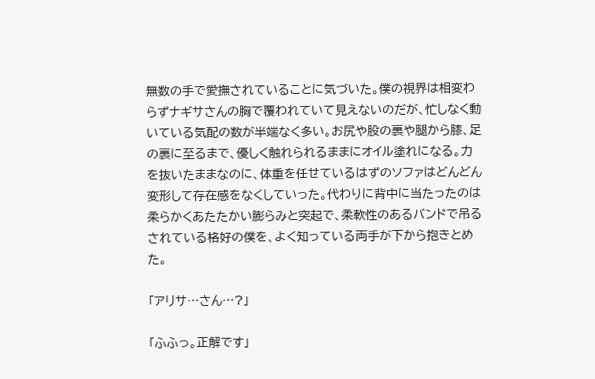無数の手で愛撫されていることに気づいた。僕の視界は相変わらずナギサさんの胸で覆われていて見えないのだが、忙しなく動いている気配の数が半端なく多い。お尻や股の裏や腿から膝、足の裏に至るまで、優しく触れられるままにオイル塗れになる。力を抜いたままなのに、体重を任せているはずのソファはどんどん変形して存在感をなくしていった。代わりに背中に当たったのは柔らかくあたたかい膨らみと突起で、柔軟性のあるバンドで吊るされている格好の僕を、よく知っている両手が下から抱きとめた。

「アリサ…さん…?」

「ふふっ。正解です」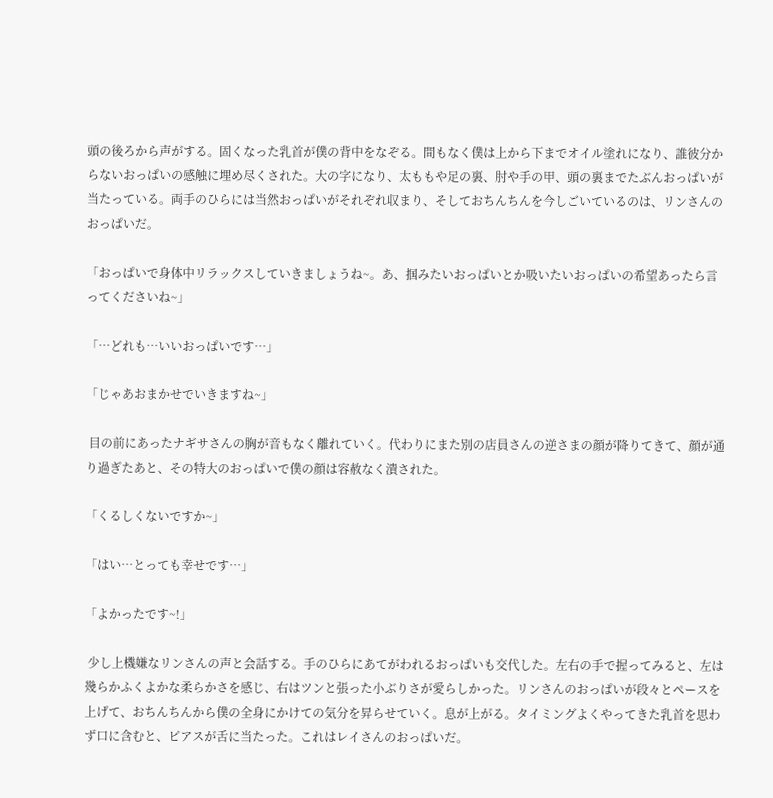頭の後ろから声がする。固くなった乳首が僕の背中をなぞる。間もなく僕は上から下までオイル塗れになり、誰彼分からないおっぱいの感触に埋め尽くされた。大の字になり、太ももや足の裏、肘や手の甲、頭の裏までたぶんおっぱいが当たっている。両手のひらには当然おっぱいがそれぞれ収まり、そしておちんちんを今しごいているのは、リンさんのおっぱいだ。

「おっぱいで身体中リラックスしていきましょうね~。あ、掴みたいおっぱいとか吸いたいおっぱいの希望あったら言ってくださいね~」

「…どれも…いいおっぱいです…」

「じゃあおまかせでいきますね~」

 目の前にあったナギサさんの胸が音もなく離れていく。代わりにまた別の店員さんの逆さまの顔が降りてきて、顔が通り過ぎたあと、その特大のおっぱいで僕の顔は容赦なく潰された。

「くるしくないですか~」

「はい…とっても幸せです…」

「よかったです~!」

 少し上機嫌なリンさんの声と会話する。手のひらにあてがわれるおっぱいも交代した。左右の手で握ってみると、左は幾らかふくよかな柔らかさを感じ、右はツンと張った小ぶりさが愛らしかった。リンさんのおっぱいが段々とペースを上げて、おちんちんから僕の全身にかけての気分を昇らせていく。息が上がる。タイミングよくやってきた乳首を思わず口に含むと、ピアスが舌に当たった。これはレイさんのおっぱいだ。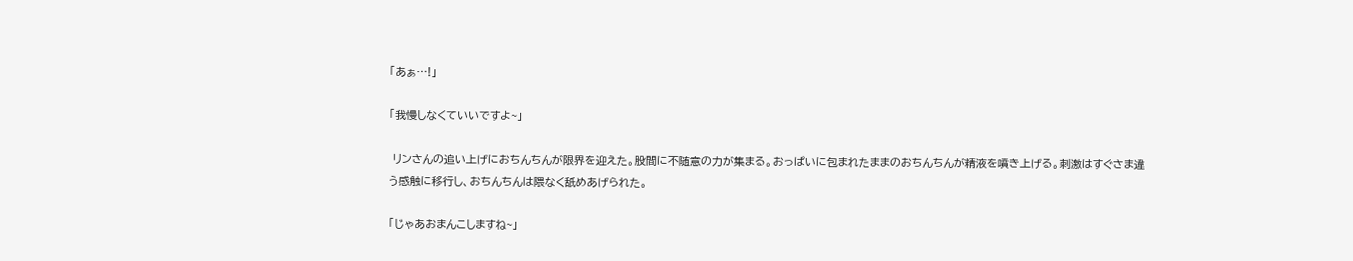「あぁ…!」

「我慢しなくていいですよ~」

 リンさんの追い上げにおちんちんが限界を迎えた。股間に不随意の力が集まる。おっぱいに包まれたままのおちんちんが精液を噴き上げる。刺激はすぐさま違う感触に移行し、おちんちんは隈なく舐めあげられた。

「じゃあおまんこしますね~」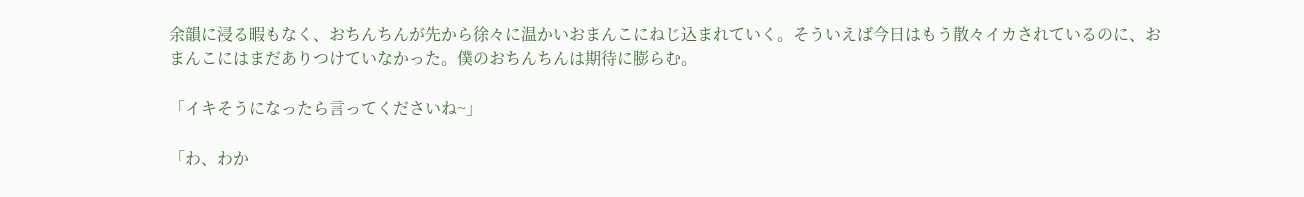余韻に浸る暇もなく、おちんちんが先から徐々に温かいおまんこにねじ込まれていく。そういえば今日はもう散々イカされているのに、おまんこにはまだありつけていなかった。僕のおちんちんは期待に膨らむ。

「イキそうになったら言ってくださいね~」

「わ、わか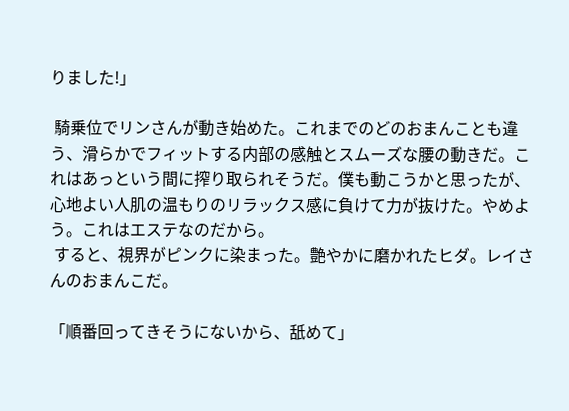りました!」

 騎乗位でリンさんが動き始めた。これまでのどのおまんことも違う、滑らかでフィットする内部の感触とスムーズな腰の動きだ。これはあっという間に搾り取られそうだ。僕も動こうかと思ったが、心地よい人肌の温もりのリラックス感に負けて力が抜けた。やめよう。これはエステなのだから。
 すると、視界がピンクに染まった。艶やかに磨かれたヒダ。レイさんのおまんこだ。

「順番回ってきそうにないから、舐めて」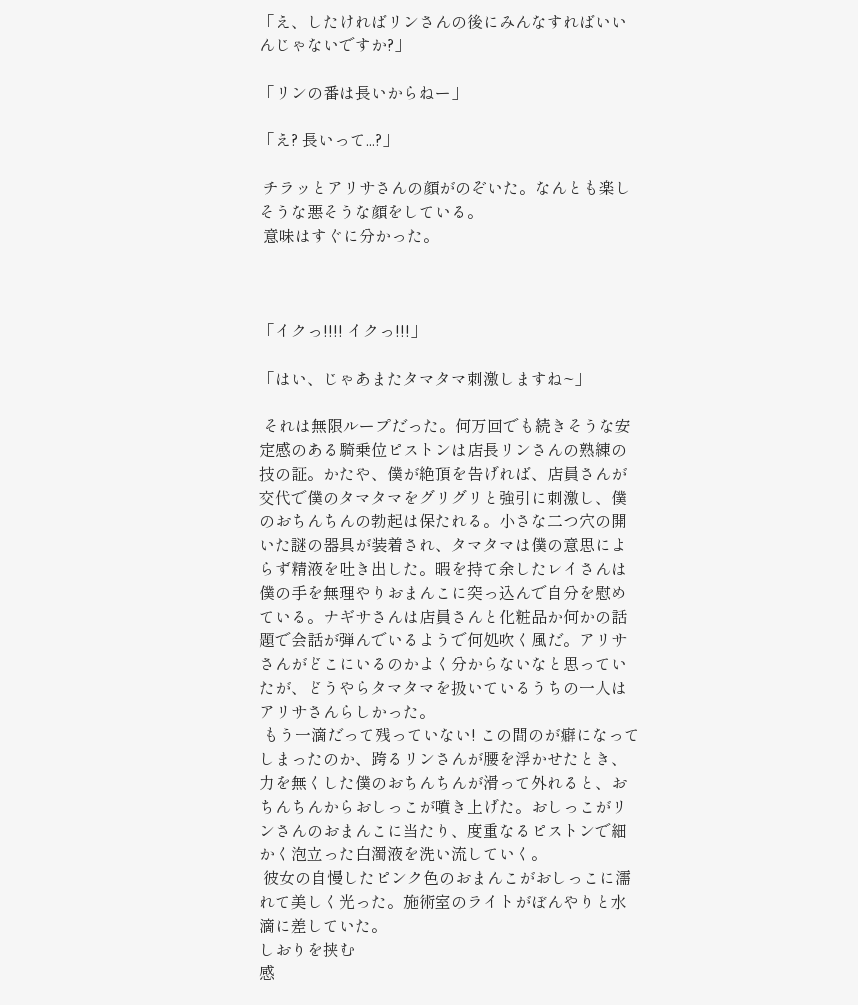「え、したければリンさんの後にみんなすればいいんじゃないですか?」

「リンの番は長いからねー」

「え? 長いって...?」

 チラッとアリサさんの顔がのぞいた。なんとも楽しそうな悪そうな顔をしている。
 意味はすぐに分かった。



「イクっ!!!! イクっ!!!」

「はい、じゃあまたタマタマ刺激しますね~」

 それは無限ループだった。何万回でも続きそうな安定感のある騎乗位ピストンは店長リンさんの熟練の技の証。かたや、僕が絶頂を告げれば、店員さんが交代で僕のタマタマをグリグリと強引に刺激し、僕のおちんちんの勃起は保たれる。小さな二つ穴の開いた謎の器具が装着され、タマタマは僕の意思によらず精液を吐き出した。暇を持て余したレイさんは僕の手を無理やりおまんこに突っ込んで自分を慰めている。ナギサさんは店員さんと化粧品か何かの話題で会話が弾んでいるようで何処吹く風だ。アリサさんがどこにいるのかよく分からないなと思っていたが、どうやらタマタマを扱いているうちの一人はアリサさんらしかった。
 もう一滴だって残っていない! この間のが癖になってしまったのか、跨るリンさんが腰を浮かせたとき、力を無くした僕のおちんちんが滑って外れると、おちんちんからおしっこが噴き上げた。おしっこがリンさんのおまんこに当たり、度重なるピストンで細かく泡立った白濁液を洗い流していく。
 彼女の自慢したピンク色のおまんこがおしっこに濡れて美しく光った。施術室のライトがぼんやりと水滴に差していた。
しおりを挟む
感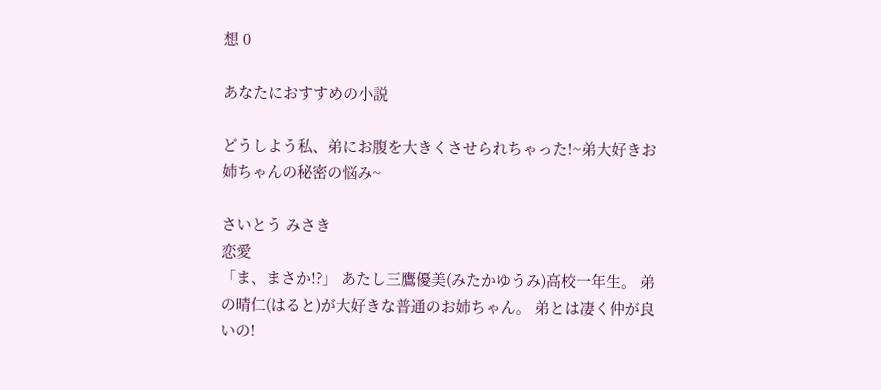想 0

あなたにおすすめの小説

どうしよう私、弟にお腹を大きくさせられちゃった!~弟大好きお姉ちゃんの秘密の悩み~

さいとう みさき
恋愛
「ま、まさか!?」 あたし三鷹優美(みたかゆうみ)高校一年生。 弟の晴仁(はると)が大好きな普通のお姉ちゃん。 弟とは凄く仲が良いの!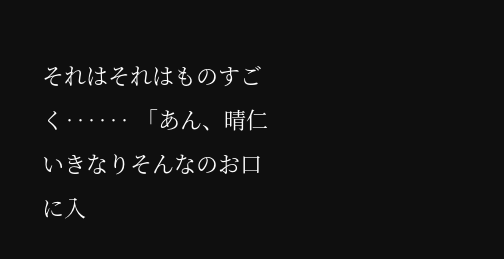それはそれはものすごく‥‥‥ 「あん、晴仁いきなりそんなのお口に入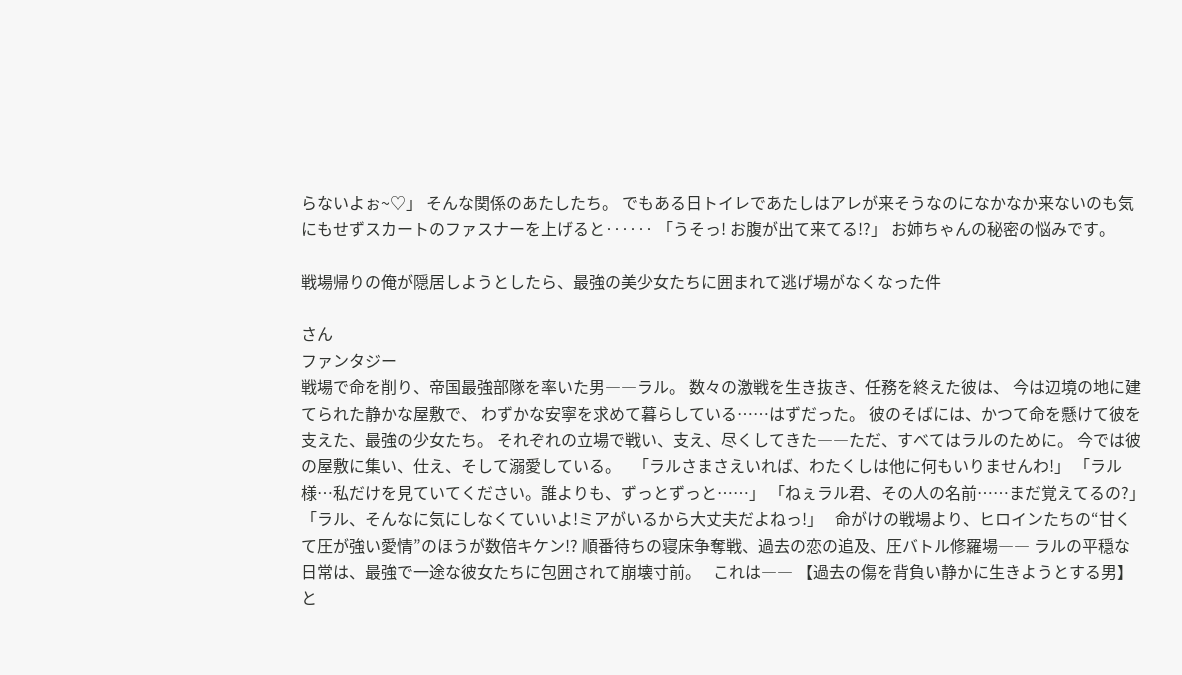らないよぉ~♡」 そんな関係のあたしたち。 でもある日トイレであたしはアレが来そうなのになかなか来ないのも気にもせずスカートのファスナーを上げると‥‥‥ 「うそっ! お腹が出て来てる!?」 お姉ちゃんの秘密の悩みです。

戦場帰りの俺が隠居しようとしたら、最強の美少女たちに囲まれて逃げ場がなくなった件

さん
ファンタジー
戦場で命を削り、帝国最強部隊を率いた男――ラル。 数々の激戦を生き抜き、任務を終えた彼は、 今は辺境の地に建てられた静かな屋敷で、 わずかな安寧を求めて暮らしている……はずだった。 彼のそばには、かつて命を懸けて彼を支えた、最強の少女たち。 それぞれの立場で戦い、支え、尽くしてきた――ただ、すべてはラルのために。 今では彼の屋敷に集い、仕え、そして溺愛している。   「ラルさまさえいれば、わたくしは他に何もいりませんわ!」 「ラル様…私だけを見ていてください。誰よりも、ずっとずっと……」 「ねぇラル君、その人の名前……まだ覚えてるの?」 「ラル、そんなに気にしなくていいよ!ミアがいるから大丈夫だよねっ!」   命がけの戦場より、ヒロインたちの“甘くて圧が強い愛情”のほうが数倍キケン!? 順番待ちの寝床争奪戦、過去の恋の追及、圧バトル修羅場―― ラルの平穏な日常は、最強で一途な彼女たちに包囲されて崩壊寸前。   これは―― 【過去の傷を背負い静かに生きようとする男】と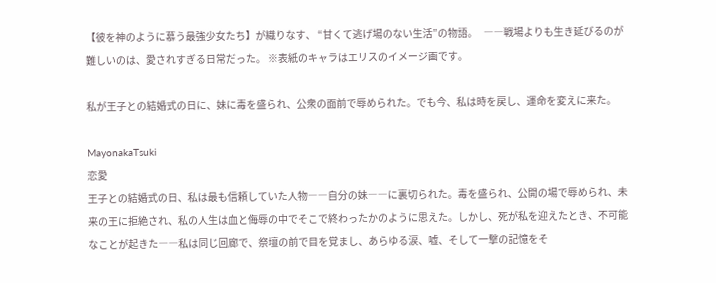【彼を神のように慕う最強少女たち】が織りなす、 “甘くて逃げ場のない生活”の物語。   ――戦場よりも生き延びるのが難しいのは、愛されすぎる日常だった。 ※表紙のキャラはエリスのイメージ画です。

私が王子との結婚式の日に、妹に毒を盛られ、公衆の面前で辱められた。でも今、私は時を戻し、運命を変えに来た。

MayonakaTsuki
恋愛
王子との結婚式の日、私は最も信頼していた人物――自分の妹――に裏切られた。毒を盛られ、公開の場で辱められ、未来の王に拒絶され、私の人生は血と侮辱の中でそこで終わったかのように思えた。しかし、死が私を迎えたとき、不可能なことが起きた――私は同じ回廊で、祭壇の前で目を覚まし、あらゆる涙、嘘、そして一撃の記憶をそ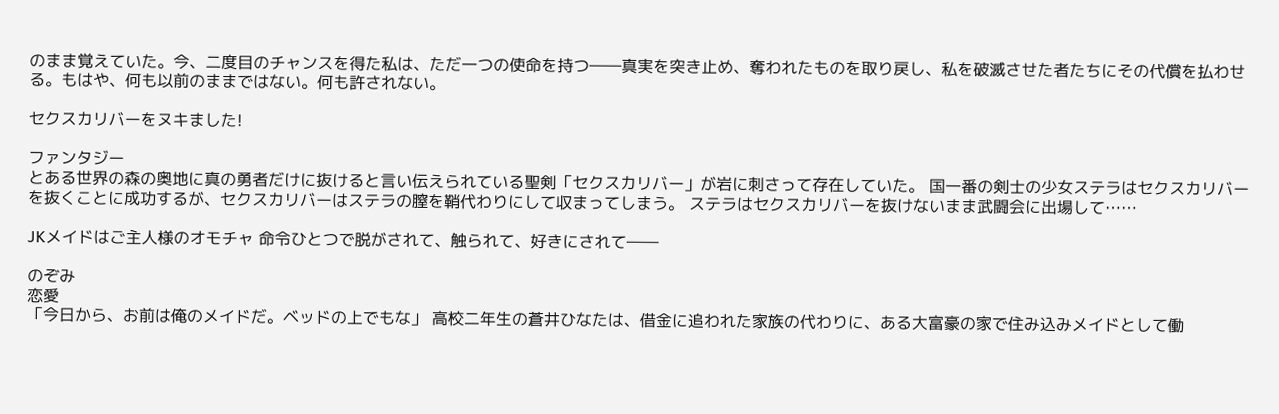のまま覚えていた。今、二度目のチャンスを得た私は、ただ一つの使命を持つ――真実を突き止め、奪われたものを取り戻し、私を破滅させた者たちにその代償を払わせる。もはや、何も以前のままではない。何も許されない。

セクスカリバーをヌキました!

ファンタジー
とある世界の森の奥地に真の勇者だけに抜けると言い伝えられている聖剣「セクスカリバー」が岩に刺さって存在していた。 国一番の剣士の少女ステラはセクスカリバーを抜くことに成功するが、セクスカリバーはステラの膣を鞘代わりにして収まってしまう。 ステラはセクスカリバーを抜けないまま武闘会に出場して……

JKメイドはご主人様のオモチャ 命令ひとつで脱がされて、触られて、好きにされて――

のぞみ
恋愛
「今日から、お前は俺のメイドだ。ベッドの上でもな」 高校二年生の蒼井ひなたは、借金に追われた家族の代わりに、ある大富豪の家で住み込みメイドとして働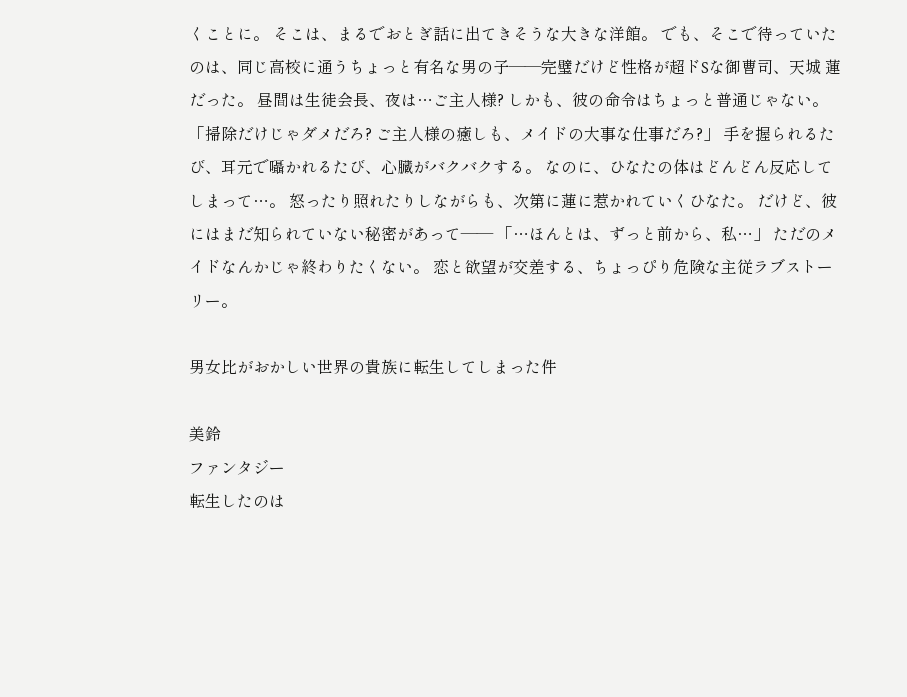くことに。 そこは、まるでおとぎ話に出てきそうな大きな洋館。 でも、そこで待っていたのは、同じ高校に通うちょっと有名な男の子――完璧だけど性格が超ドSな御曹司、天城 蓮だった。 昼間は生徒会長、夜は…ご主人様? しかも、彼の命令はちょっと普通じゃない。 「掃除だけじゃダメだろ? ご主人様の癒しも、メイドの大事な仕事だろ?」 手を握られるたび、耳元で囁かれるたび、心臓がバクバクする。 なのに、ひなたの体はどんどん反応してしまって…。 怒ったり照れたりしながらも、次第に蓮に惹かれていくひなた。 だけど、彼にはまだ知られていない秘密があって―― 「…ほんとは、ずっと前から、私…」 ただのメイドなんかじゃ終わりたくない。 恋と欲望が交差する、ちょっぴり危険な主従ラブストーリー。

男女比がおかしい世界の貴族に転生してしまった件

美鈴
ファンタジー
転生したのは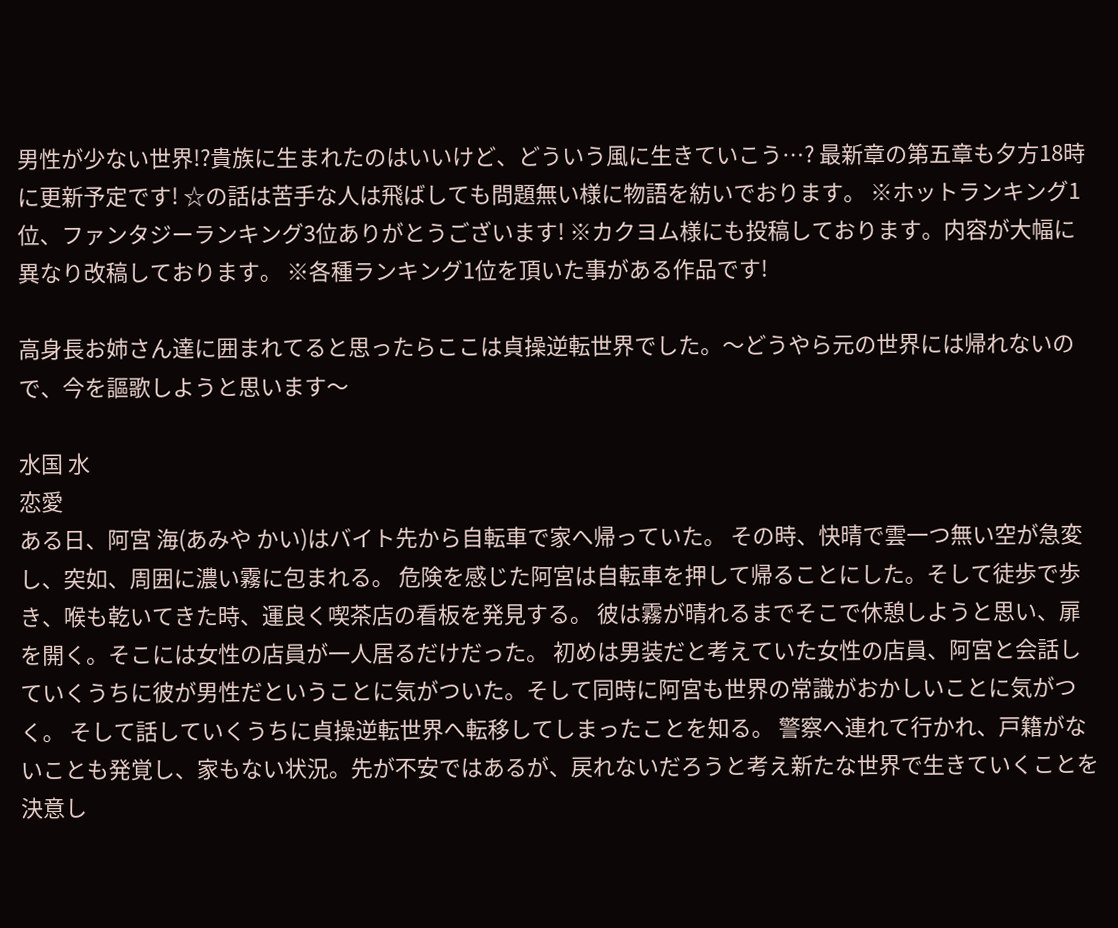男性が少ない世界!?貴族に生まれたのはいいけど、どういう風に生きていこう…? 最新章の第五章も夕方18時に更新予定です! ☆の話は苦手な人は飛ばしても問題無い様に物語を紡いでおります。 ※ホットランキング1位、ファンタジーランキング3位ありがとうございます! ※カクヨム様にも投稿しております。内容が大幅に異なり改稿しております。 ※各種ランキング1位を頂いた事がある作品です!

高身長お姉さん達に囲まれてると思ったらここは貞操逆転世界でした。〜どうやら元の世界には帰れないので、今を謳歌しようと思います〜

水国 水
恋愛
ある日、阿宮 海(あみや かい)はバイト先から自転車で家へ帰っていた。 その時、快晴で雲一つ無い空が急変し、突如、周囲に濃い霧に包まれる。 危険を感じた阿宮は自転車を押して帰ることにした。そして徒歩で歩き、喉も乾いてきた時、運良く喫茶店の看板を発見する。 彼は霧が晴れるまでそこで休憩しようと思い、扉を開く。そこには女性の店員が一人居るだけだった。 初めは男装だと考えていた女性の店員、阿宮と会話していくうちに彼が男性だということに気がついた。そして同時に阿宮も世界の常識がおかしいことに気がつく。 そして話していくうちに貞操逆転世界へ転移してしまったことを知る。 警察へ連れて行かれ、戸籍がないことも発覚し、家もない状況。先が不安ではあるが、戻れないだろうと考え新たな世界で生きていくことを決意し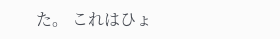た。 これはひょ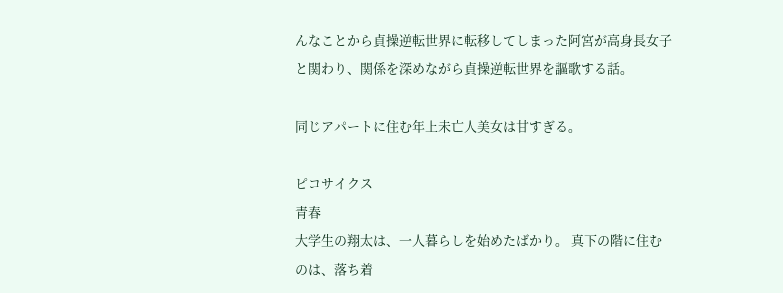んなことから貞操逆転世界に転移してしまった阿宮が高身長女子と関わり、関係を深めながら貞操逆転世界を謳歌する話。

同じアパートに住む年上未亡人美女は甘すぎる。

ピコサイクス
青春
大学生の翔太は、一人暮らしを始めたばかり。 真下の階に住むのは、落ち着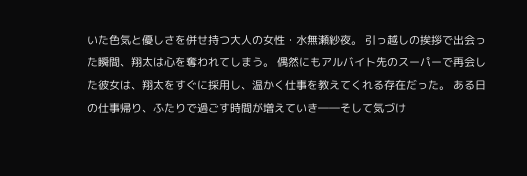いた色気と優しさを併せ持つ大人の女性・水無瀬紗夜。 引っ越しの挨拶で出会った瞬間、翔太は心を奪われてしまう。 偶然にもアルバイト先のスーパーで再会した彼女は、翔太をすぐに採用し、温かく仕事を教えてくれる存在だった。 ある日の仕事帰り、ふたりで過ごす時間が増えていき――そして気づけ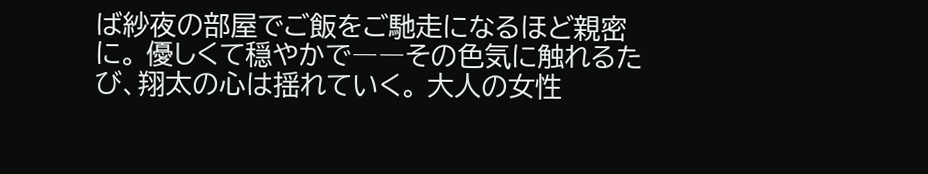ば紗夜の部屋でご飯をご馳走になるほど親密に。 優しくて穏やかで――その色気に触れるたび、翔太の心は揺れていく。 大人の女性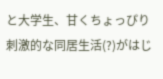と大学生、甘くちょっぴり刺激的な同居生活(?)がはじ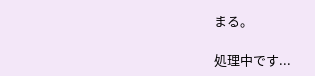まる。

処理中です...